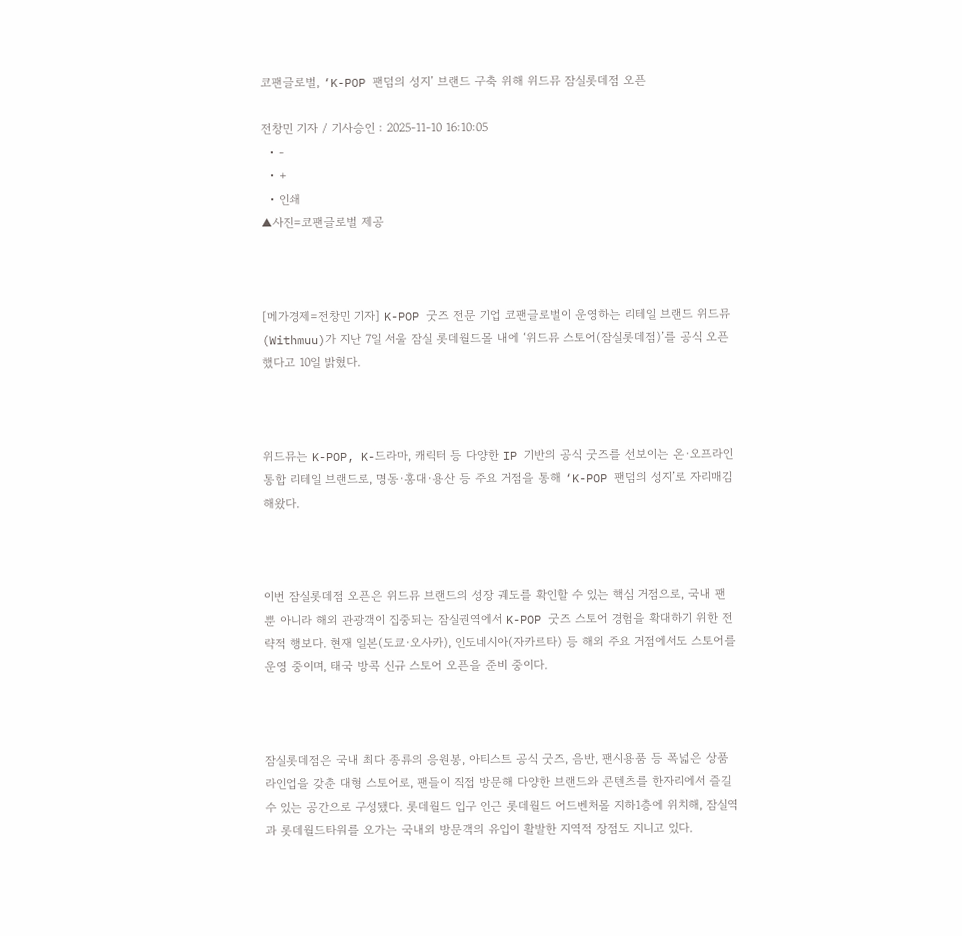코팬글로벌, ‘K-POP 팬덤의 성지’ 브랜드 구축 위해 위드뮤 잠실롯데점 오픈

전창민 기자 / 기사승인 : 2025-11-10 16:10:05
  • -
  • +
  • 인쇄
▲사진=코팬글로벌 제공



[메가경제=전창민 기자] K-POP 굿즈 전문 기업 코팬글로벌이 운영하는 리테일 브랜드 위드뮤(Withmuu)가 지난 7일 서울 잠실 롯데월드몰 내에 ‘위드뮤 스토어(잠실롯데점)’를 공식 오픈했다고 10일 밝혔다.



위드뮤는 K-POP, K-드라마, 캐릭터 등 다양한 IP 기반의 공식 굿즈를 선보이는 온·오프라인 통합 리테일 브랜드로, 명동·홍대·용산 등 주요 거점을 통해 ‘K-POP 팬덤의 성지’로 자리매김해왔다.



이번 잠실롯데점 오픈은 위드뮤 브랜드의 성장 궤도를 확인할 수 있는 핵심 거점으로, 국내 팬뿐 아니라 해외 관광객이 집중되는 잠실권역에서 K-POP 굿즈 스토어 경험을 확대하기 위한 전략적 행보다. 현재 일본(도쿄·오사카), 인도네시아(자카르타) 등 해외 주요 거점에서도 스토어를 운영 중이며, 태국 방콕 신규 스토어 오픈을 준비 중이다.



잠실롯데점은 국내 최다 종류의 응원봉, 아티스트 공식 굿즈, 음반, 팬시용품 등 폭넓은 상품 라인업을 갖춘 대형 스토어로, 팬들이 직접 방문해 다양한 브랜드와 콘텐츠를 한자리에서 즐길 수 있는 공간으로 구성됐다. 롯데월드 입구 인근 롯데월드 어드벤처몰 지하1층에 위치해, 잠실역과 롯데월드타워를 오가는 국내외 방문객의 유입이 활발한 지역적 장점도 지니고 있다.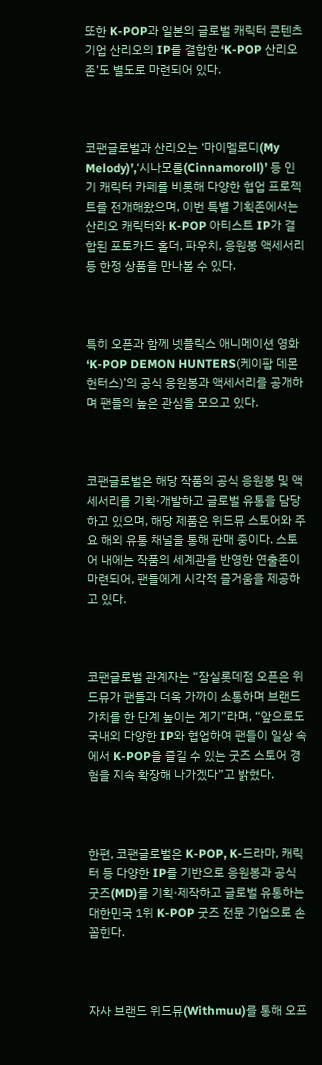또한 K-POP과 일본의 글로벌 캐릭터 콘텐츠 기업 산리오의 IP를 결합한 ‘K-POP 산리오존’도 별도로 마련되어 있다.



코팬글로벌과 산리오는 ‘마이멜로디(My Melody)’,‘시나모롤(Cinnamoroll)’ 등 인기 캐릭터 카페를 비롯해 다양한 협업 프로젝트를 전개해왔으며, 이번 특별 기획존에서는 산리오 캐릭터와 K-POP 아티스트 IP가 결합된 포토카드 홀더, 파우치, 응원봉 액세서리 등 한정 상품을 만나볼 수 있다.



특히 오픈과 함께 넷플릭스 애니메이션 영화 ‘K-POP DEMON HUNTERS(케이팝 데몬 헌터스)’의 공식 응원봉과 액세서리를 공개하며 팬들의 높은 관심을 모으고 있다.



코팬글로벌은 해당 작품의 공식 응원봉 및 액세서리를 기획·개발하고 글로벌 유통을 담당하고 있으며, 해당 제품은 위드뮤 스토어와 주요 해외 유통 채널을 통해 판매 중이다. 스토어 내에는 작품의 세계관을 반영한 연출존이 마련되어, 팬들에게 시각적 즐거움을 제공하고 있다.



코팬글로벌 관계자는 “잠실롯데점 오픈은 위드뮤가 팬들과 더욱 가까이 소통하며 브랜드 가치를 한 단계 높이는 계기”라며, “앞으로도 국내외 다양한 IP와 협업하여 팬들이 일상 속에서 K-POP을 즐길 수 있는 굿즈 스토어 경험을 지속 확장해 나가겠다”고 밝혔다.



한편, 코팬글로벌은 K-POP, K-드라마, 캐릭터 등 다양한 IP를 기반으로 응원봉과 공식 굿즈(MD)를 기획·제작하고 글로벌 유통하는 대한민국 1위 K-POP 굿즈 전문 기업으로 손꼽힌다.



자사 브랜드 위드뮤(Withmuu)를 통해 오프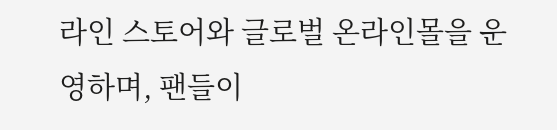라인 스토어와 글로벌 온라인몰을 운영하며, 팬들이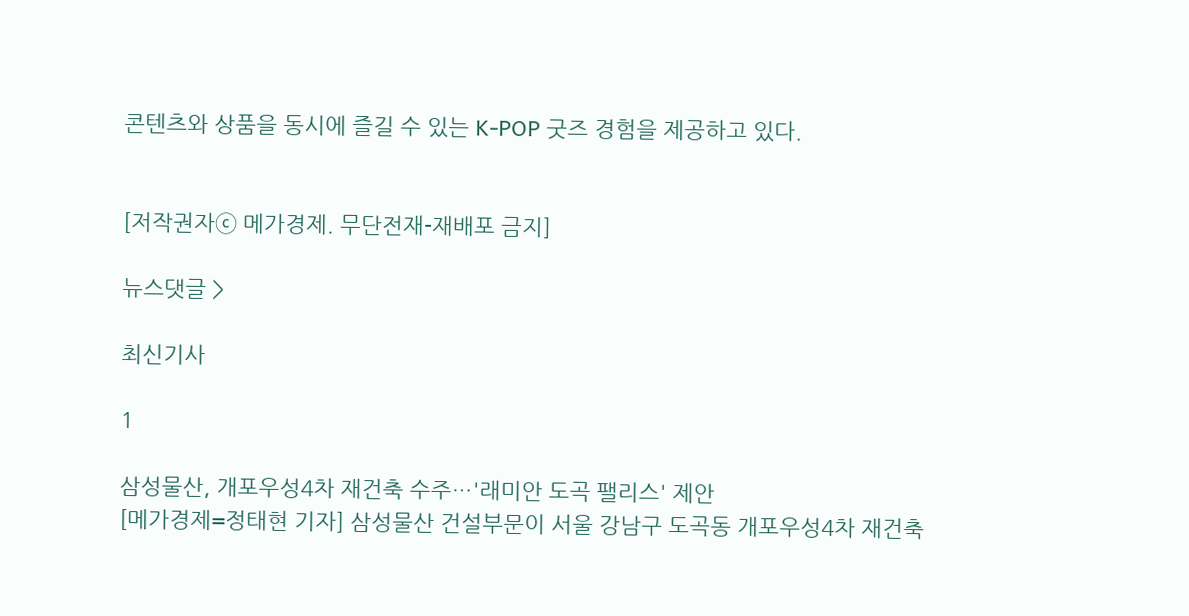콘텐츠와 상품을 동시에 즐길 수 있는 K-POP 굿즈 경험을 제공하고 있다.


[저작권자ⓒ 메가경제. 무단전재-재배포 금지]

뉴스댓글 >

최신기사

1

삼성물산, 개포우성4차 재건축 수주…'래미안 도곡 팰리스' 제안
[메가경제=정태현 기자] 삼성물산 건설부문이 서울 강남구 도곡동 개포우성4차 재건축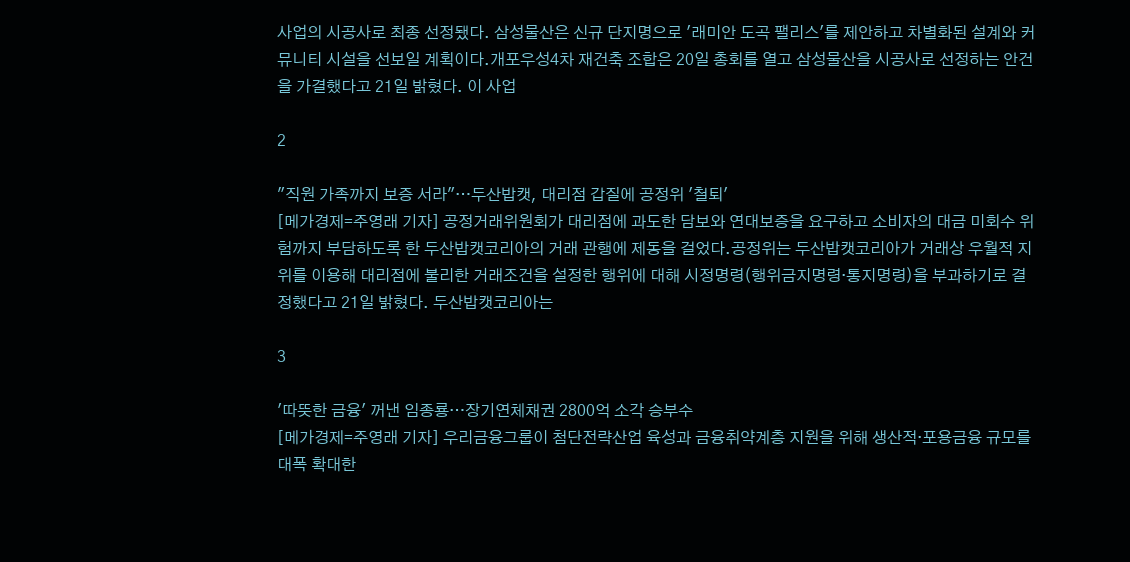사업의 시공사로 최종 선정됐다. 삼성물산은 신규 단지명으로 '래미안 도곡 팰리스'를 제안하고 차별화된 설계와 커뮤니티 시설을 선보일 계획이다.개포우성4차 재건축 조합은 20일 총회를 열고 삼성물산을 시공사로 선정하는 안건을 가결했다고 21일 밝혔다. 이 사업

2

"직원 가족까지 보증 서라"…두산밥캣, 대리점 갑질에 공정위 '철퇴'
[메가경제=주영래 기자] 공정거래위원회가 대리점에 과도한 담보와 연대보증을 요구하고 소비자의 대금 미회수 위험까지 부담하도록 한 두산밥캣코리아의 거래 관행에 제동을 걸었다.공정위는 두산밥캣코리아가 거래상 우월적 지위를 이용해 대리점에 불리한 거래조건을 설정한 행위에 대해 시정명령(행위금지명령·통지명령)을 부과하기로 결정했다고 21일 밝혔다. 두산밥캣코리아는

3

'따뜻한 금융' 꺼낸 임종룡…장기연체채권 2800억 소각 승부수
[메가경제=주영래 기자] 우리금융그룹이 첨단전략산업 육성과 금융취약계층 지원을 위해 생산적·포용금융 규모를 대폭 확대한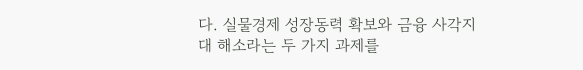다. 실물경제 성장동력 확보와 금융 사각지대 해소라는 두 가지 과제를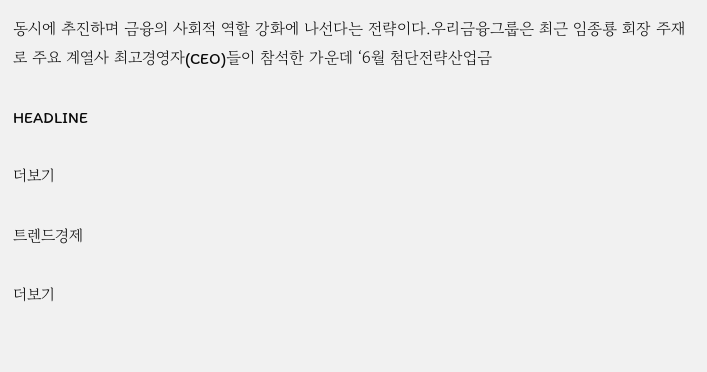동시에 추진하며 금융의 사회적 역할 강화에 나선다는 전략이다.우리금융그룹은 최근 임종룡 회장 주재로 주요 계열사 최고경영자(CEO)들이 참석한 가운데 ‘6월 첨단전략산업금

HEADLINE

더보기

트렌드경제

더보기